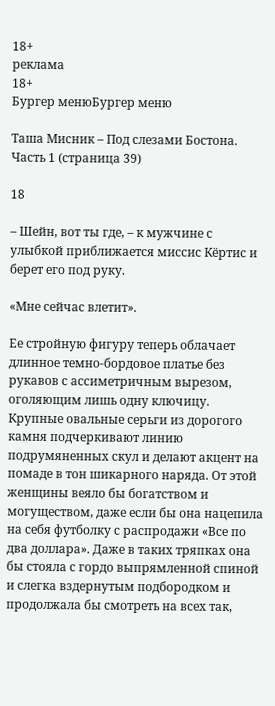18+
реклама
18+
Бургер менюБургер меню

Таша Мисник – Под слезами Бостона. Часть 1 (страница 39)

18

– Шейн, вот ты где, – к мужчине с улыбкой приближается миссис Кёртис и берет его под руку.

«Мне сейчас влетит».

Ее стройную фигуру теперь облачает длинное темно-бордовое платье без рукавов с ассиметричным вырезом, оголяющим лишь одну ключицу. Крупные овальные серьги из дорогого камня подчеркивают линию подрумяненных скул и делают акцент на помаде в тон шикарного наряда. От этой женщины веяло бы богатством и могуществом, даже если бы она нацепила на себя футболку с распродажи «Все по два доллара». Даже в таких тряпках она бы стояла с гордо выпрямленной спиной и слегка вздернутым подбородком и продолжала бы смотреть на всех так,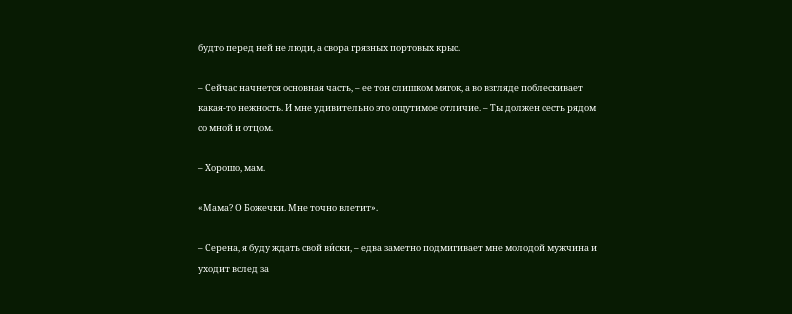будто перед ней не люди, а свора грязных портовых крыс.

– Сейчас начнется основная часть, – ее тон слишком мягок, а во взгляде поблескивает какая-то нежность. И мне удивительно это ощутимое отличие. – Ты должен сесть рядом со мной и отцом.

– Хорошо, мам.

«Мама? О Божечки. Мне точно влетит».

– Серена, я буду ждать свой ви́ски, – едва заметно подмигивает мне молодой мужчина и уходит вслед за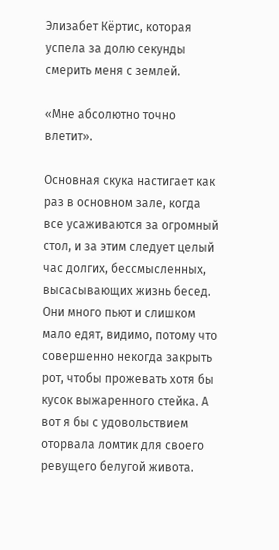Элизабет Кёртис, которая успела за долю секунды смерить меня с землей.

«Мне абсолютно точно влетит».

Основная скука настигает как раз в основном зале, когда все усаживаются за огромный стол, и за этим следует целый час долгих, бессмысленных, высасывающих жизнь бесед. Они много пьют и слишком мало едят, видимо, потому что совершенно некогда закрыть рот, чтобы прожевать хотя бы кусок выжаренного стейка. А вот я бы с удовольствием оторвала ломтик для своего ревущего белугой живота.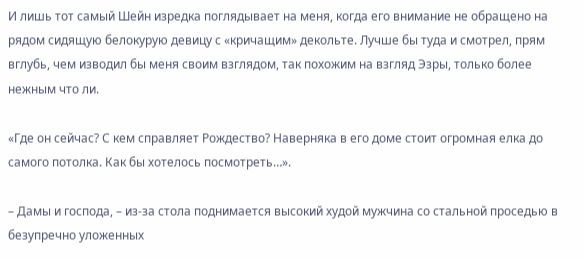И лишь тот самый Шейн изредка поглядывает на меня, когда его внимание не обращено на рядом сидящую белокурую девицу с «кричащим» декольте. Лучше бы туда и смотрел, прям вглубь, чем изводил бы меня своим взглядом, так похожим на взгляд Эзры, только более нежным что ли.

«Где он сейчас? С кем справляет Рождество? Наверняка в его доме стоит огромная елка до самого потолка. Как бы хотелось посмотреть…».

– Дамы и господа, – из-за стола поднимается высокий худой мужчина со стальной проседью в безупречно уложенных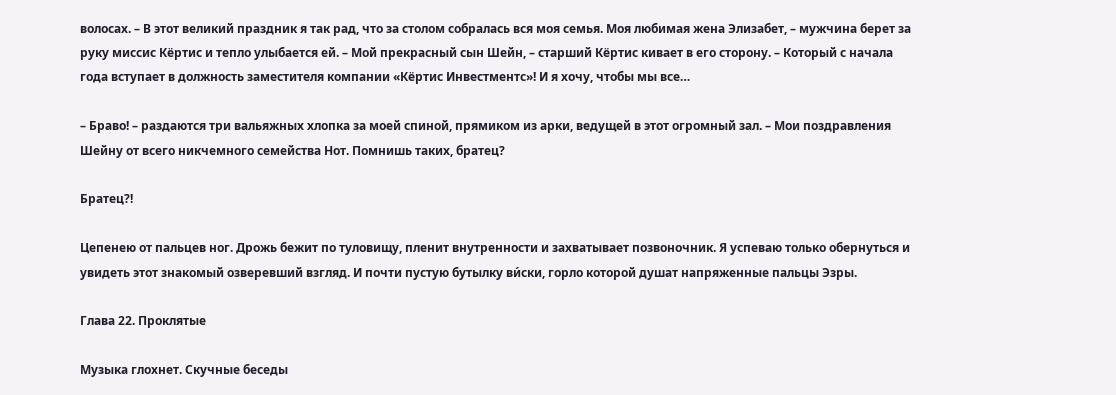волосах. – В этот великий праздник я так рад, что за столом собралась вся моя семья. Моя любимая жена Элизабет, – мужчина берет за руку миссис Кёртис и тепло улыбается ей. – Мой прекрасный сын Шейн, – старший Кёртис кивает в его сторону. – Который с начала года вступает в должность заместителя компании «Кёртис Инвестментс»! И я хочу, чтобы мы все…

– Браво! – раздаются три вальяжных хлопка за моей спиной, прямиком из арки, ведущей в этот огромный зал. – Мои поздравления Шейну от всего никчемного семейства Нот. Помнишь таких, братец?

Братец?!

Цепенею от пальцев ног. Дрожь бежит по туловищу, пленит внутренности и захватывает позвоночник. Я успеваю только обернуться и увидеть этот знакомый озверевший взгляд. И почти пустую бутылку ви́ски, горло которой душат напряженные пальцы Эзры.

Глава 22. Проклятые

Музыка глохнет. Скучные беседы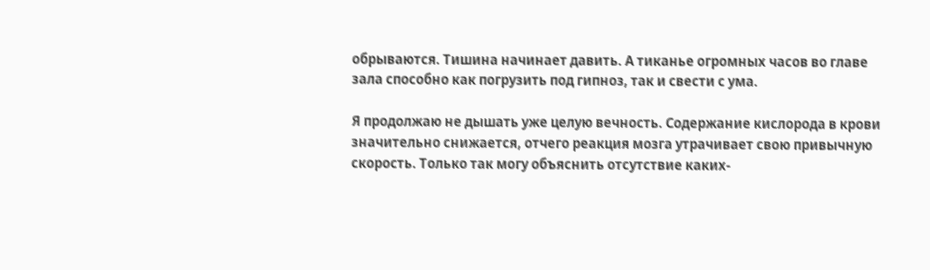обрываются. Тишина начинает давить. А тиканье огромных часов во главе зала способно как погрузить под гипноз, так и свести с ума.

Я продолжаю не дышать уже целую вечность. Содержание кислорода в крови значительно снижается, отчего реакция мозга утрачивает свою привычную скорость. Только так могу объяснить отсутствие каких-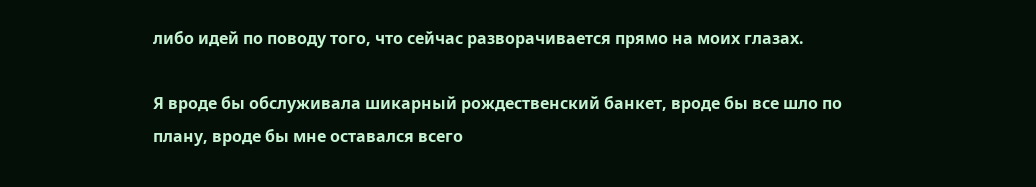либо идей по поводу того, что сейчас разворачивается прямо на моих глазах.

Я вроде бы обслуживала шикарный рождественский банкет, вроде бы все шло по плану, вроде бы мне оставался всего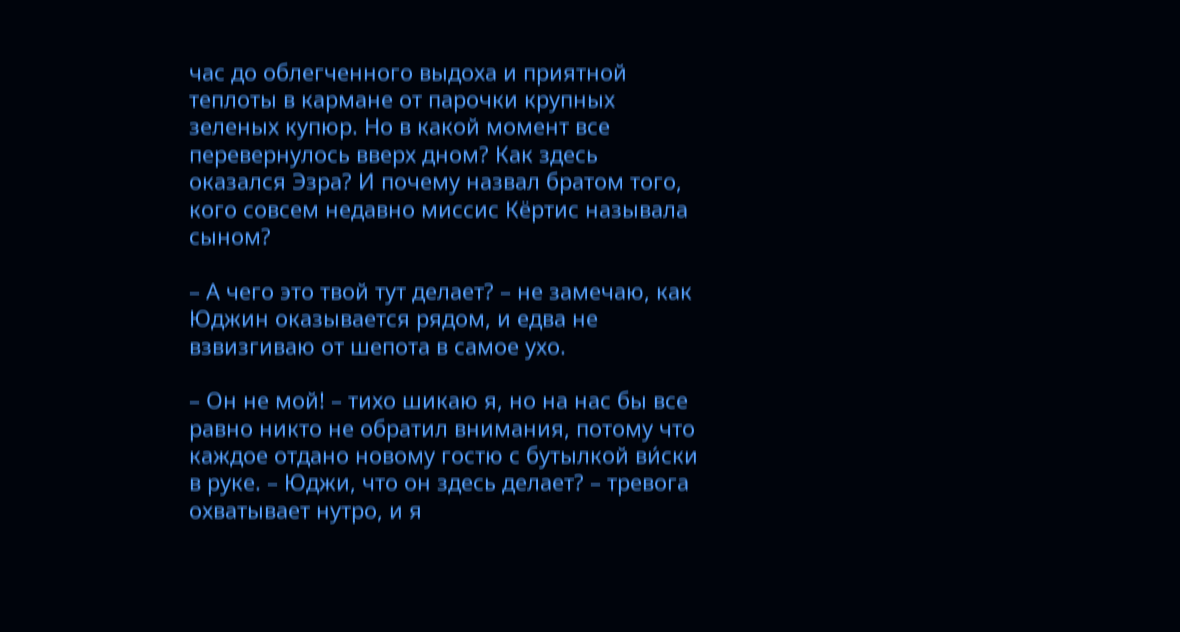час до облегченного выдоха и приятной теплоты в кармане от парочки крупных зеленых купюр. Но в какой момент все перевернулось вверх дном? Как здесь оказался Эзра? И почему назвал братом того, кого совсем недавно миссис Кёртис называла сыном?

– А чего это твой тут делает? – не замечаю, как Юджин оказывается рядом, и едва не взвизгиваю от шепота в самое ухо.

– Он не мой! – тихо шикаю я, но на нас бы все равно никто не обратил внимания, потому что каждое отдано новому гостю с бутылкой ви́ски в руке. – Юджи, что он здесь делает? – тревога охватывает нутро, и я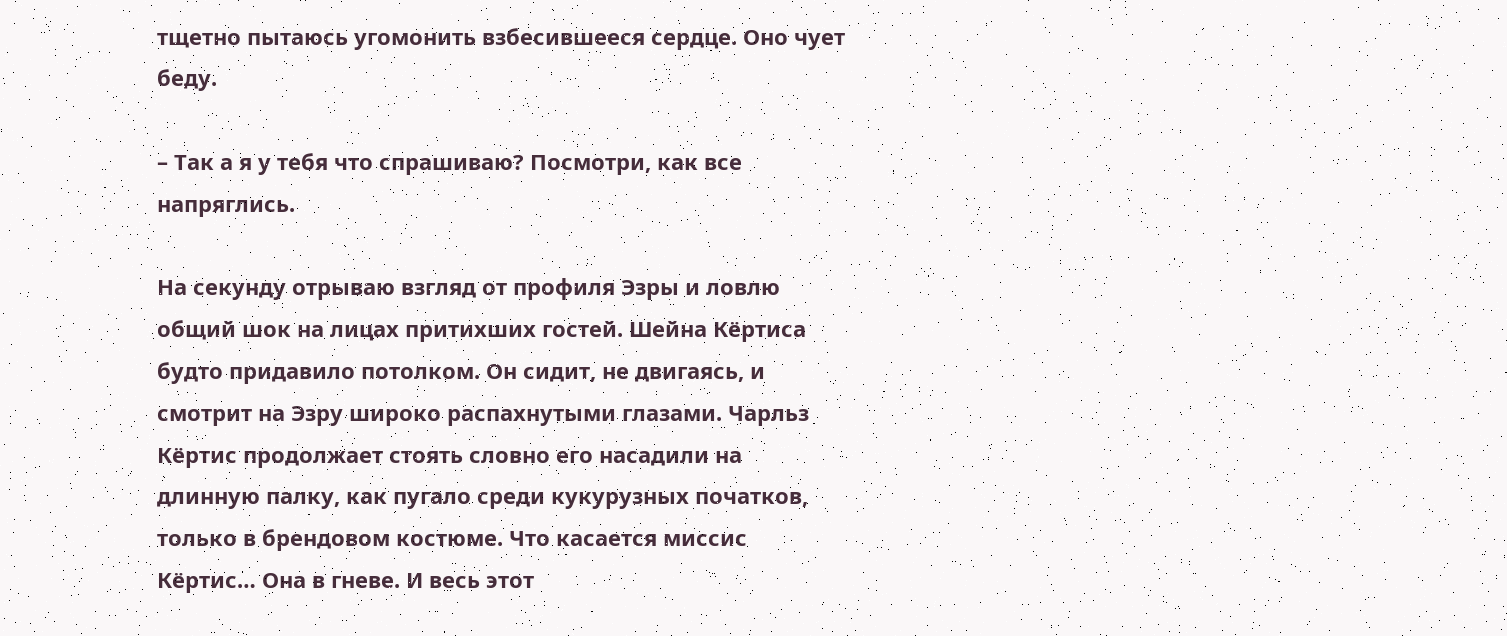тщетно пытаюсь угомонить взбесившееся сердце. Оно чует беду.

– Так а я у тебя что спрашиваю? Посмотри, как все напряглись.

На секунду отрываю взгляд от профиля Эзры и ловлю общий шок на лицах притихших гостей. Шейна Кёртиса будто придавило потолком. Он сидит, не двигаясь, и смотрит на Эзру широко распахнутыми глазами. Чарльз Кёртис продолжает стоять словно его насадили на длинную палку, как пугало среди кукурузных початков, только в брендовом костюме. Что касается миссис Кёртис… Она в гневе. И весь этот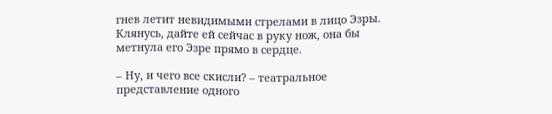гнев летит невидимыми стрелами в лицо Эзры. Клянусь, дайте ей сейчас в руку нож, она бы метнула его Эзре прямо в сердце.

– Ну, и чего все скисли? – театральное представление одного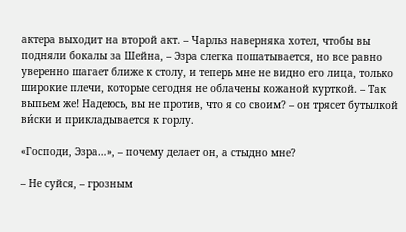актера выходит на второй акт. – Чарльз наверняка хотел, чтобы вы подняли бокалы за Шейна, – Эзра слегка пошатывается, но все равно уверенно шагает ближе к столу, и теперь мне не видно его лица, только широкие плечи, которые сегодня не облачены кожаной курткой. – Так выпьем же! Надеюсь, вы не против, что я со своим? – он трясет бутылкой ви́ски и прикладывается к горлу.

«Господи, Эзра…», – почему делает он, а стыдно мне?

– Не суйся, – грозным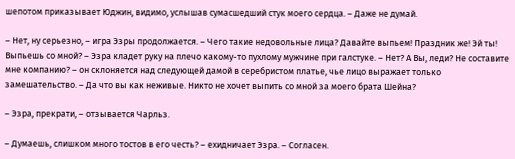шепотом приказывает Юджин, видимо, услышав сумасшедший стук моего сердца. – Даже не думай.

– Нет, ну серьезно, – игра Эзры продолжается. – Чего такие недовольные лица? Давайте выпьем! Праздник же! Эй ты! Выпьешь со мной? – Эзра кладет руку на плечо какому-то пухлому мужчине при галстуке. – Нет? А Вы, леди? Не составите мне компанию? – он склоняется над следующей дамой в серебристом платье, чье лицо выражает только замешательство. – Да что вы как неживые. Никто не хочет выпить со мной за моего брата Шейна?

– Эзра, прекрати, – отзывается Чарльз.

– Думаешь, слишком много тостов в его честь? – ехидничает Эзра. – Согласен.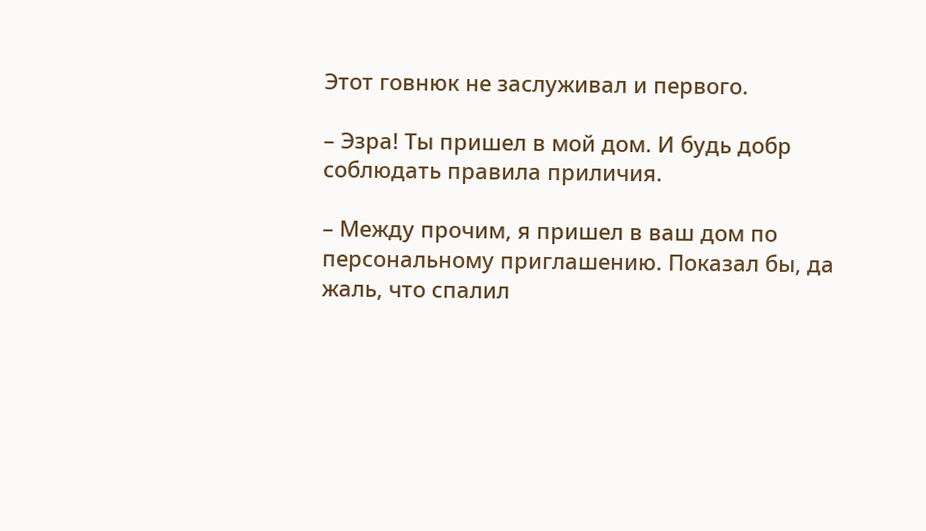Этот говнюк не заслуживал и первого.

– Эзра! Ты пришел в мой дом. И будь добр соблюдать правила приличия.

– Между прочим, я пришел в ваш дом по персональному приглашению. Показал бы, да жаль, что спалил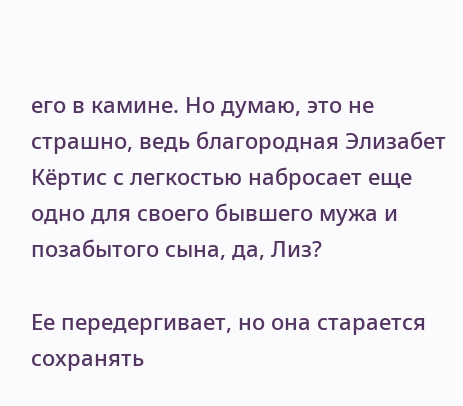его в камине. Но думаю, это не страшно, ведь благородная Элизабет Кёртис с легкостью набросает еще одно для своего бывшего мужа и позабытого сына, да, Лиз?

Ее передергивает, но она старается сохранять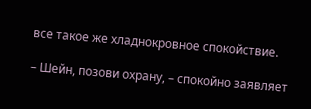все такое же хладнокровное спокойствие.

– Шейн, позови охрану, – спокойно заявляет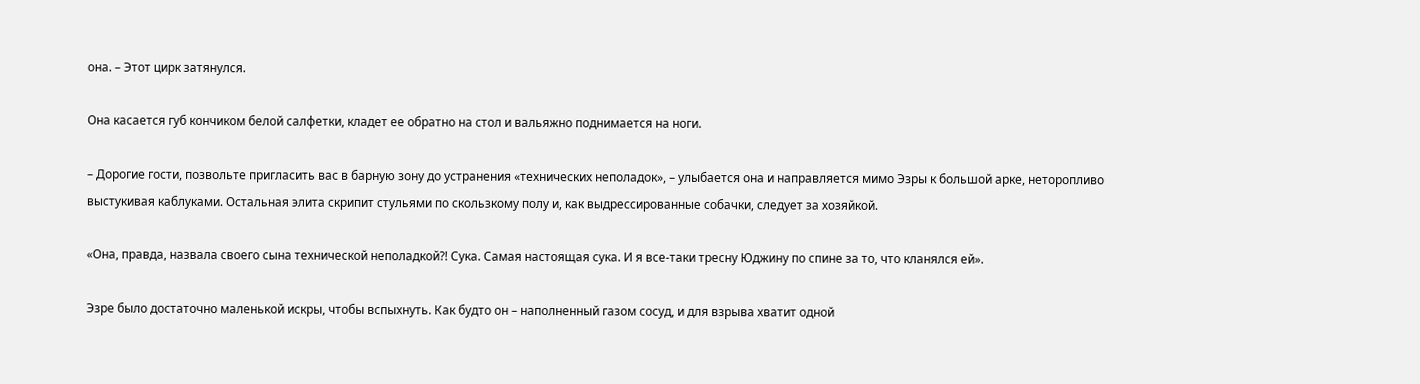она. – Этот цирк затянулся.

Она касается губ кончиком белой салфетки, кладет ее обратно на стол и вальяжно поднимается на ноги.

– Дорогие гости, позвольте пригласить вас в барную зону до устранения «технических неполадок», – улыбается она и направляется мимо Эзры к большой арке, неторопливо выстукивая каблуками. Остальная элита скрипит стульями по скользкому полу и, как выдрессированные собачки, следует за хозяйкой.

«Она, правда, назвала своего сына технической неполадкой?! Сука. Самая настоящая сука. И я все-таки тресну Юджину по спине за то, что кланялся ей».

Эзре было достаточно маленькой искры, чтобы вспыхнуть. Как будто он – наполненный газом сосуд, и для взрыва хватит одной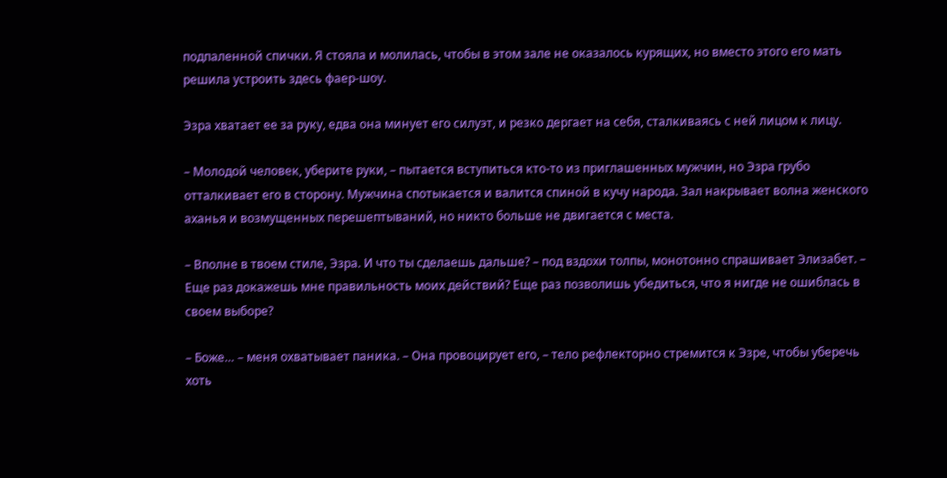подпаленной спички. Я стояла и молилась, чтобы в этом зале не оказалось курящих, но вместо этого его мать решила устроить здесь фаер-шоу.

Эзра хватает ее за руку, едва она минует его силуэт, и резко дергает на себя, сталкиваясь с ней лицом к лицу.

– Молодой человек, уберите руки, – пытается вступиться кто-то из приглашенных мужчин, но Эзра грубо отталкивает его в сторону. Мужчина спотыкается и валится спиной в кучу народа. Зал накрывает волна женского аханья и возмущенных перешептываний, но никто больше не двигается с места.

– Вполне в твоем стиле, Эзра. И что ты сделаешь дальше? – под вздохи толпы, монотонно спрашивает Элизабет. – Еще раз докажешь мне правильность моих действий? Еще раз позволишь убедиться, что я нигде не ошиблась в своем выборе?

– Боже… – меня охватывает паника. – Она провоцирует его, – тело рефлекторно стремится к Эзре, чтобы уберечь хоть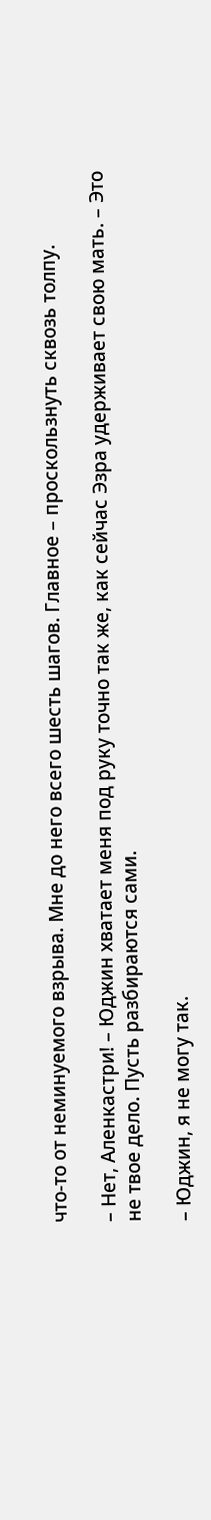что-то от неминуемого взрыва. Мне до него всего шесть шагов. Главное – проскользнуть сквозь толпу.

– Нет, Аленкастри! – Юджин хватает меня под руку точно так же, как сейчас Эзра удерживает свою мать. – Это не твое дело. Пусть разбираются сами.

– Юджин, я не могу так.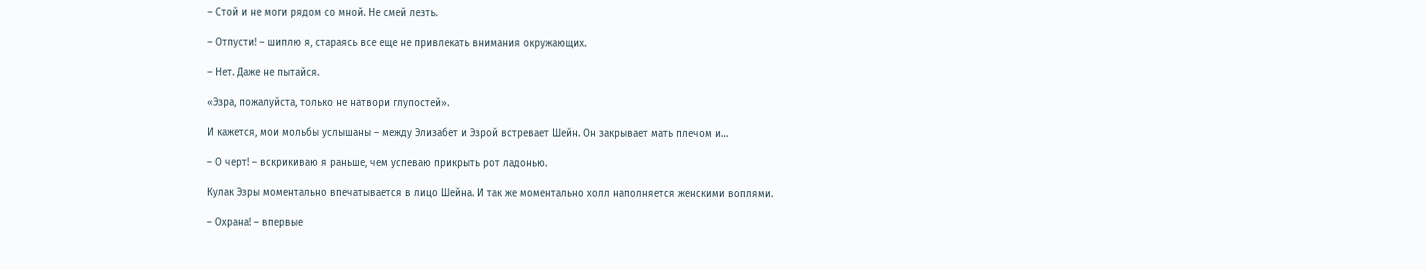– Стой и не моги рядом со мной. Не смей лезть.

– Отпусти! – шиплю я, стараясь все еще не привлекать внимания окружающих.

– Нет. Даже не пытайся.

«Эзра, пожалуйста, только не натвори глупостей».

И кажется, мои мольбы услышаны – между Элизабет и Эзрой встревает Шейн. Он закрывает мать плечом и…

– О черт! – вскрикиваю я раньше, чем успеваю прикрыть рот ладонью.

Кулак Эзры моментально впечатывается в лицо Шейна. И так же моментально холл наполняется женскими воплями.

– Охрана! – впервые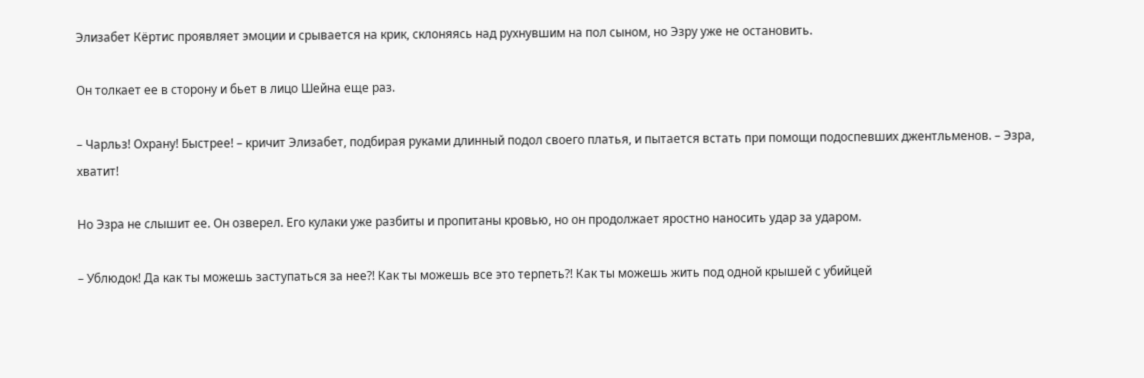Элизабет Кёртис проявляет эмоции и срывается на крик, склоняясь над рухнувшим на пол сыном, но Эзру уже не остановить.

Он толкает ее в сторону и бьет в лицо Шейна еще раз.

– Чарльз! Охрану! Быстрее! – кричит Элизабет, подбирая руками длинный подол своего платья, и пытается встать при помощи подоспевших джентльменов. – Эзра, хватит!

Но Эзра не слышит ее. Он озверел. Его кулаки уже разбиты и пропитаны кровью, но он продолжает яростно наносить удар за ударом.

– Ублюдок! Да как ты можешь заступаться за нее?! Как ты можешь все это терпеть?! Как ты можешь жить под одной крышей с убийцей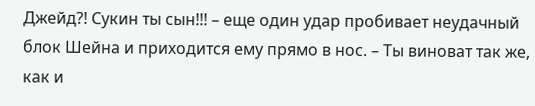Джейд?! Сукин ты сын!!! – еще один удар пробивает неудачный блок Шейна и приходится ему прямо в нос. – Ты виноват так же, как и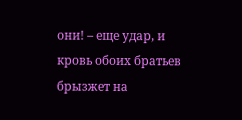они! – еще удар, и кровь обоих братьев брызжет на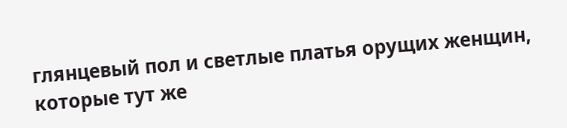глянцевый пол и светлые платья орущих женщин, которые тут же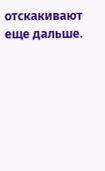отскакивают еще дальше.